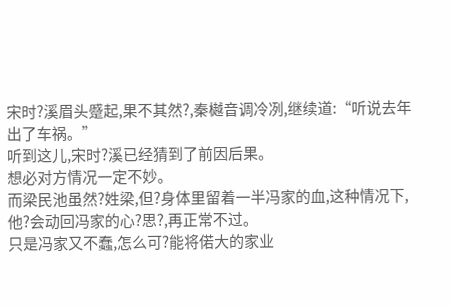宋时?溪眉头蹙起,果不其然?,秦樾音调冷冽,继续道:“听说去年出了车祸。”
听到这儿,宋时?溪已经猜到了前因后果。
想必对方情况一定不妙。
而梁民池虽然?姓梁,但?身体里留着一半冯家的血,这种情况下,他?会动回冯家的心?思?,再正常不过。
只是冯家又不蠢,怎么可?能将偌大的家业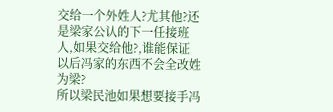交给一个外姓人?尤其他?还是梁家公认的下一任接班人,如果交给他?,谁能保证以后冯家的东西不会全改姓为梁?
所以梁民池如果想要接手冯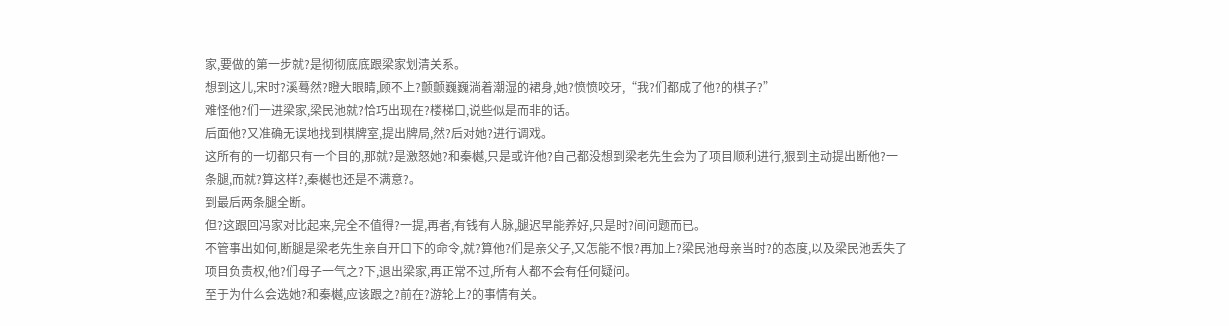家,要做的第一步就?是彻彻底底跟梁家划清关系。
想到这儿,宋时?溪蓦然?瞪大眼睛,顾不上?颤颤巍巍淌着潮湿的裙身,她?愤愤咬牙,“我?们都成了他?的棋子?”
难怪他?们一进梁家,梁民池就?恰巧出现在?楼梯口,说些似是而非的话。
后面他?又准确无误地找到棋牌室,提出牌局,然?后对她?进行调戏。
这所有的一切都只有一个目的,那就?是激怒她?和秦樾,只是或许他?自己都没想到梁老先生会为了项目顺利进行,狠到主动提出断他?一条腿,而就?算这样?,秦樾也还是不满意?。
到最后两条腿全断。
但?这跟回冯家对比起来,完全不值得?一提,再者,有钱有人脉,腿迟早能养好,只是时?间问题而已。
不管事出如何,断腿是梁老先生亲自开口下的命令,就?算他?们是亲父子,又怎能不恨?再加上?梁民池母亲当时?的态度,以及梁民池丢失了项目负责权,他?们母子一气之?下,退出梁家,再正常不过,所有人都不会有任何疑问。
至于为什么会选她?和秦樾,应该跟之?前在?游轮上?的事情有关。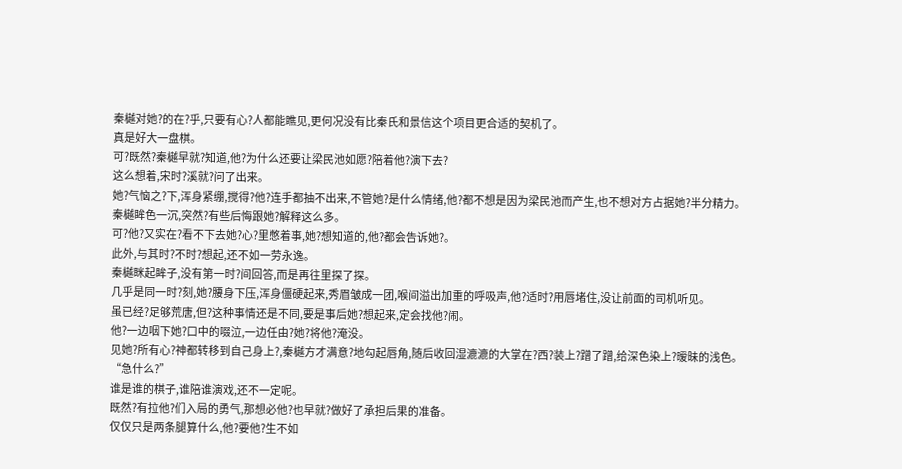秦樾对她?的在?乎,只要有心?人都能瞧见,更何况没有比秦氏和景信这个项目更合适的契机了。
真是好大一盘棋。
可?既然?秦樾早就?知道,他?为什么还要让梁民池如愿?陪着他?演下去?
这么想着,宋时?溪就?问了出来。
她?气恼之?下,浑身紧绷,搅得?他?连手都抽不出来,不管她?是什么情绪,他?都不想是因为梁民池而产生,也不想对方占据她?半分精力。
秦樾眸色一沉,突然?有些后悔跟她?解释这么多。
可?他?又实在?看不下去她?心?里憋着事,她?想知道的,他?都会告诉她?。
此外,与其时?不时?想起,还不如一劳永逸。
秦樾眯起眸子,没有第一时?间回答,而是再往里探了探。
几乎是同一时?刻,她?腰身下压,浑身僵硬起来,秀眉皱成一团,喉间溢出加重的呼吸声,他?适时?用唇堵住,没让前面的司机听见。
虽已经?足够荒唐,但?这种事情还是不同,要是事后她?想起来,定会找他?闹。
他?一边咽下她?口中的啜泣,一边任由?她?将他?淹没。
见她?所有心?神都转移到自己身上?,秦樾方才满意?地勾起唇角,随后收回湿漉漉的大掌在?西?装上?蹭了蹭,给深色染上?暧昧的浅色。
“急什么?”
谁是谁的棋子,谁陪谁演戏,还不一定呢。
既然?有拉他?们入局的勇气,那想必他?也早就?做好了承担后果的准备。
仅仅只是两条腿算什么,他?要他?生不如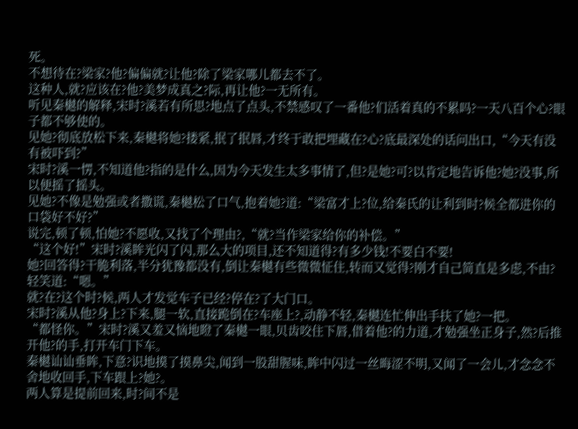死。
不想待在?梁家?他?偏偏就?让他?除了梁家哪儿都去不了。
这种人,就?应该在?他?美梦成真之?际,再让他?一无所有。
听见秦樾的解释,宋时?溪若有所思?地点了点头,不禁感叹了一番他?们活着真的不累吗?一天八百个心?眼子都不够使的。
见她?彻底放松下来,秦樾将她?搂紧,抿了抿唇,才终于敢把埋藏在?心?底最深处的话问出口,“今天有没有被吓到?”
宋时?溪一愣,不知道他?指的是什么,因为今天发生太多事情了,但?是她?可?以肯定地告诉他?她?没事,所以便摇了摇头。
见她?不像是勉强或者撒谎,秦樾松了口气,抱着她?道:“梁富才上?位,给秦氏的让利到时?候全都进你的口袋好不好?”
说完,顿了顿,怕她?不愿收,又找了个理由?,“就?当作梁家给你的补偿。”
“这个好!”宋时?溪眸光闪了闪,那么大的项目,还不知道得?有多少钱!不要白不要!
她?回答得?干脆利落,半分犹豫都没有,倒让秦樾有些微微怔住,转而又觉得?刚才自己简直是多虑,不由?轻笑道:“嗯。”
就?在?这个时?候,两人才发觉车子已经?停在?了大门口。
宋时?溪从他?身上?下来,腿一软,直接跪倒在?车座上?,动静不轻,秦樾连忙伸出手扶了她?一把。
“都怪你。”宋时?溪又羞又恼地瞪了秦樾一眼,贝齿咬住下唇,借着他?的力道,才勉强坐正身子,然?后推开他?的手,打开车门下车。
秦樾讪讪垂眸,下意?识地摸了摸鼻尖,闻到一股甜腥味,眸中闪过一丝晦涩不明,又闻了一会儿,才念念不舍地收回手,下车跟上?她?。
两人算是提前回来,时?间不是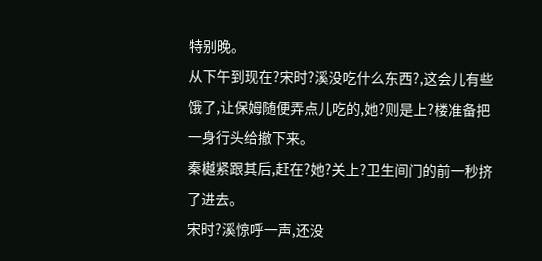特别晚。
从下午到现在?宋时?溪没吃什么东西?,这会儿有些饿了,让保姆随便弄点儿吃的,她?则是上?楼准备把一身行头给撤下来。
秦樾紧跟其后,赶在?她?关上?卫生间门的前一秒挤了进去。
宋时?溪惊呼一声,还没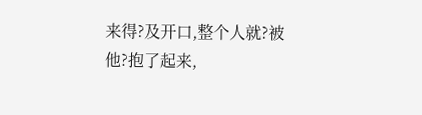来得?及开口,整个人就?被他?抱了起来,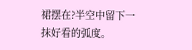裙摆在?半空中留下一抹好看的弧度。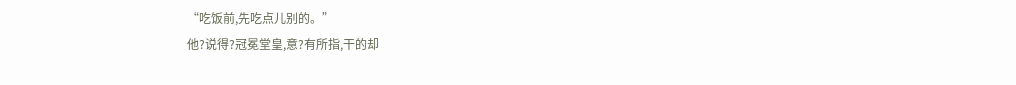“吃饭前,先吃点儿别的。”
他?说得?冠冕堂皇,意?有所指,干的却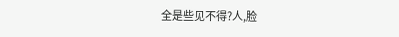全是些见不得?人,脸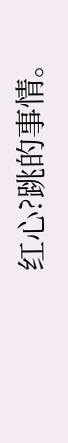红心?跳的事情。